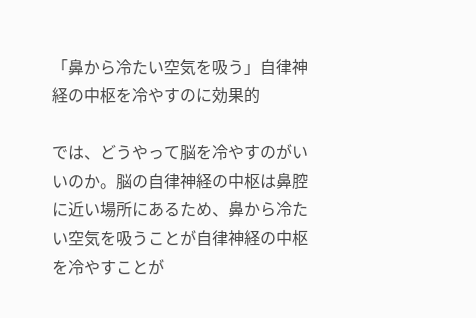「鼻から冷たい空気を吸う」自律神経の中枢を冷やすのに効果的

では、どうやって脳を冷やすのがいいのか。脳の自律神経の中枢は鼻腔に近い場所にあるため、鼻から冷たい空気を吸うことが自律神経の中枢を冷やすことが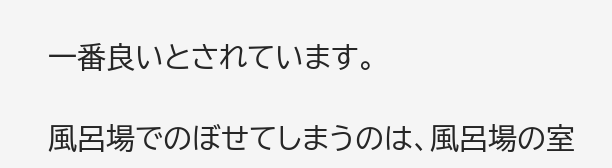一番良いとされています。

風呂場でのぼせてしまうのは、風呂場の室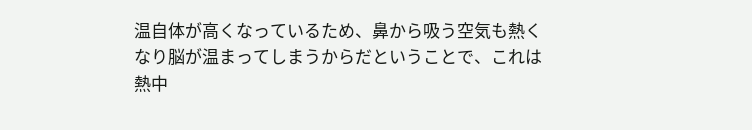温自体が高くなっているため、鼻から吸う空気も熱くなり脳が温まってしまうからだということで、これは熱中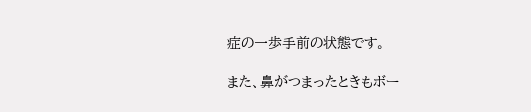症の一歩手前の状態です。

また、鼻がつまったときもボー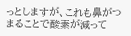っとしますが、これも鼻がつまることで酸素が減って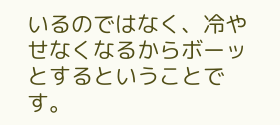いるのではなく、冷やせなくなるからボーッとするということです。